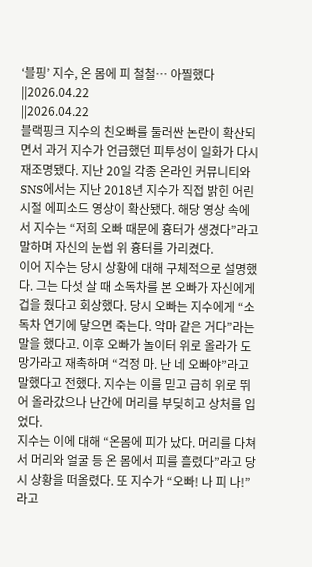‘블핑’ 지수, 온 몸에 피 철철… 아찔했다
||2026.04.22
||2026.04.22
블랙핑크 지수의 친오빠를 둘러싼 논란이 확산되면서 과거 지수가 언급했던 피투성이 일화가 다시 재조명됐다. 지난 20일 각종 온라인 커뮤니티와 SNS에서는 지난 2018년 지수가 직접 밝힌 어린 시절 에피소드 영상이 확산됐다. 해당 영상 속에서 지수는 “저희 오빠 때문에 흉터가 생겼다”라고 말하며 자신의 눈썹 위 흉터를 가리켰다.
이어 지수는 당시 상황에 대해 구체적으로 설명했다. 그는 다섯 살 때 소독차를 본 오빠가 자신에게 겁을 줬다고 회상했다. 당시 오빠는 지수에게 “소독차 연기에 닿으면 죽는다. 악마 같은 거다”라는 말을 했다고. 이후 오빠가 놀이터 위로 올라가 도망가라고 재촉하며 “걱정 마. 난 네 오빠야”라고 말했다고 전했다. 지수는 이를 믿고 급히 위로 뛰어 올라갔으나 난간에 머리를 부딪히고 상처를 입었다.
지수는 이에 대해 “온몸에 피가 났다. 머리를 다쳐서 머리와 얼굴 등 온 몸에서 피를 흘렸다”라고 당시 상황을 떠올렸다. 또 지수가 “오빠! 나 피 나!”라고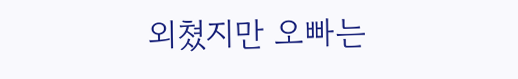외쳤지만 오빠는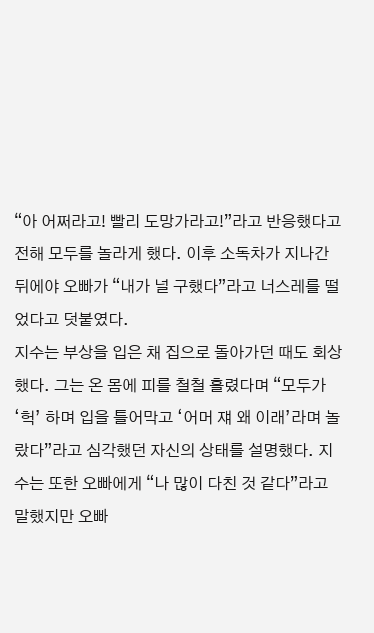“아 어쩌라고! 빨리 도망가라고!”라고 반응했다고 전해 모두를 놀라게 했다. 이후 소독차가 지나간 뒤에야 오빠가 “내가 널 구했다”라고 너스레를 떨었다고 덧붙였다.
지수는 부상을 입은 채 집으로 돌아가던 때도 회상했다. 그는 온 몸에 피를 철철 흘렸다며 “모두가 ‘헉’ 하며 입을 틀어막고 ‘어머 쟤 왜 이래’라며 놀랐다”라고 심각했던 자신의 상태를 설명했다. 지수는 또한 오빠에게 “나 많이 다친 것 같다”라고 말했지만 오빠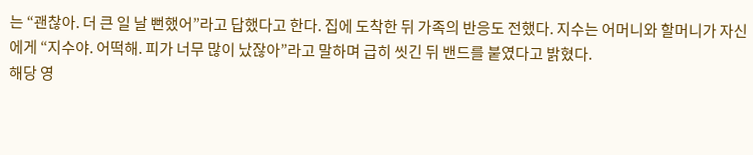는 “괜찮아. 더 큰 일 날 뻔했어”라고 답했다고 한다. 집에 도착한 뒤 가족의 반응도 전했다. 지수는 어머니와 할머니가 자신에게 “지수야. 어떡해. 피가 너무 많이 났잖아”라고 말하며 급히 씻긴 뒤 밴드를 붙였다고 밝혔다.
해당 영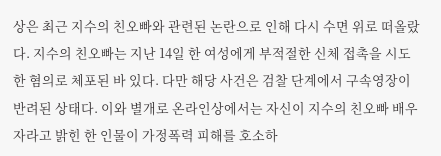상은 최근 지수의 친오빠와 관련된 논란으로 인해 다시 수면 위로 떠올랐다. 지수의 친오빠는 지난 14일 한 여성에게 부적절한 신체 접촉을 시도한 혐의로 체포된 바 있다. 다만 해당 사건은 검찰 단계에서 구속영장이 반려된 상태다. 이와 별개로 온라인상에서는 자신이 지수의 친오빠 배우자라고 밝힌 한 인물이 가정폭력 피해를 호소하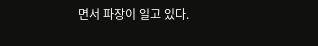면서 파장이 일고 있다.